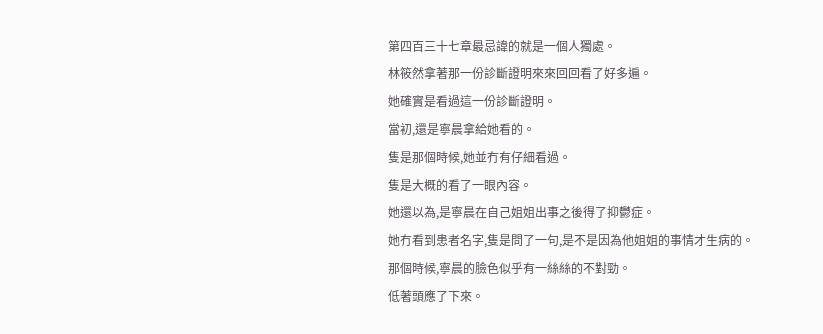第四百三十七章最忌諱的就是一個人獨處。
林筱然拿著那一份診斷證明來來回回看了好多遍。
她確實是看過這一份診斷證明。
當初,還是寧晨拿給她看的。
隻是那個時候,她並冇有仔細看過。
隻是大概的看了一眼內容。
她還以為,是寧晨在自己姐姐出事之後得了抑鬱症。
她冇看到患者名字,隻是問了一句,是不是因為他姐姐的事情才生病的。
那個時候,寧晨的臉色似乎有一絲絲的不對勁。
低著頭應了下來。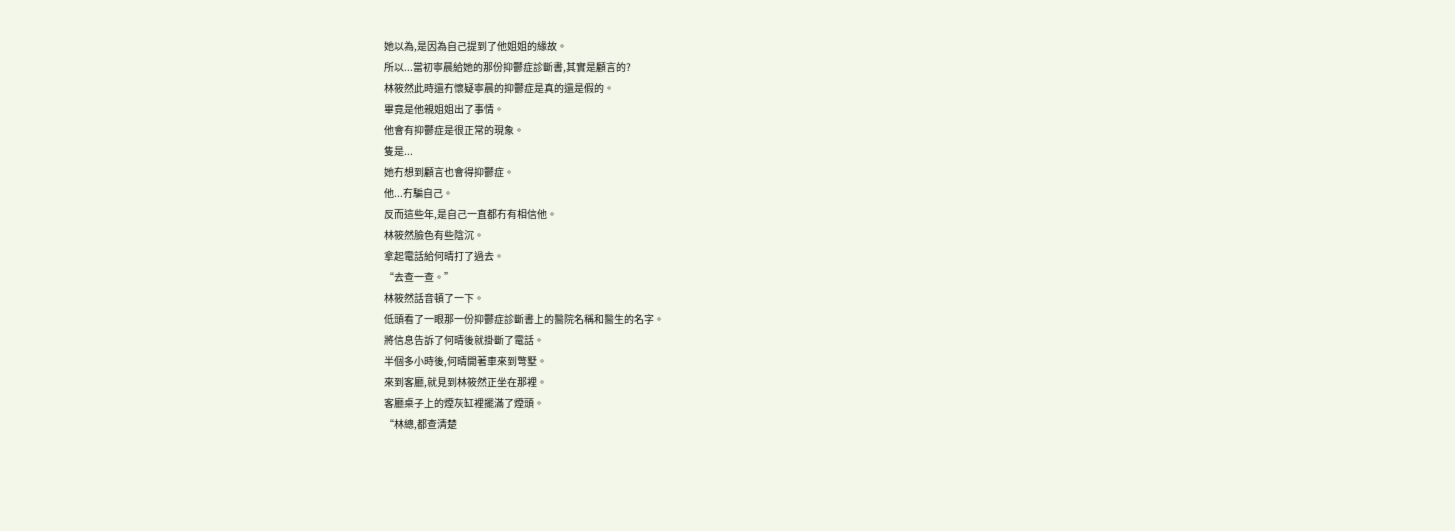她以為,是因為自己提到了他姐姐的緣故。
所以...當初寧晨給她的那份抑鬱症診斷書,其實是顧言的?
林筱然此時還冇懷疑寧晨的抑鬱症是真的還是假的。
畢竟是他親姐姐出了事情。
他會有抑鬱症是很正常的現象。
隻是...
她冇想到顧言也會得抑鬱症。
他...冇騙自己。
反而這些年,是自己一直都冇有相信他。
林筱然臉色有些陰沉。
拿起電話給何晴打了過去。
“去查一查。”
林筱然話音頓了一下。
低頭看了一眼那一份抑鬱症診斷書上的醫院名稱和醫生的名字。
將信息告訴了何晴後就掛斷了電話。
半個多小時後,何晴開著車來到彆墅。
來到客廳,就見到林筱然正坐在那裡。
客廳桌子上的煙灰缸裡擺滿了煙頭。
“林總,都查清楚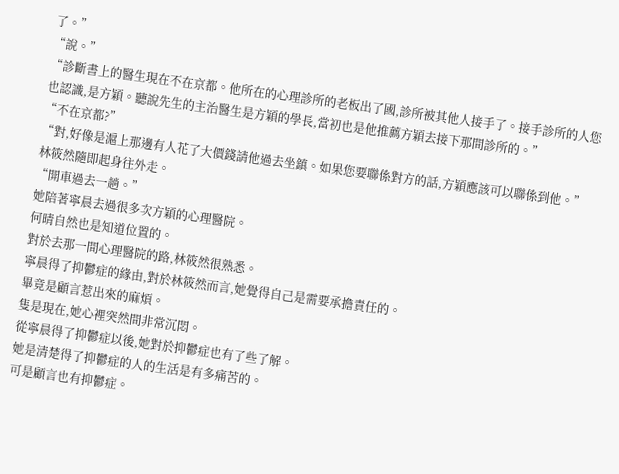了。”
“說。”
“診斷書上的醫生現在不在京都。他所在的心理診所的老板出了國,診所被其他人接手了。接手診所的人您也認識,是方穎。聽說先生的主治醫生是方穎的學長,當初也是他推薦方穎去接下那間診所的。”
“不在京都?”
“對,好像是滬上那邊有人花了大價錢請他過去坐鎮。如果您要聯係對方的話,方穎應該可以聯係到他。”
林筱然隨即起身往外走。
“開車過去一趟。”
她陪著寧晨去過很多次方穎的心理醫院。
何晴自然也是知道位置的。
對於去那一間心理醫院的路,林筱然很熟悉。
寧晨得了抑鬱症的緣由,對於林筱然而言,她覺得自己是需要承擔責任的。
畢竟是顧言惹出來的麻煩。
隻是現在,她心裡突然間非常沉悶。
從寧晨得了抑鬱症以後,她對於抑鬱症也有了些了解。
她是清楚得了抑鬱症的人的生活是有多痛苦的。
可是顧言也有抑鬱症。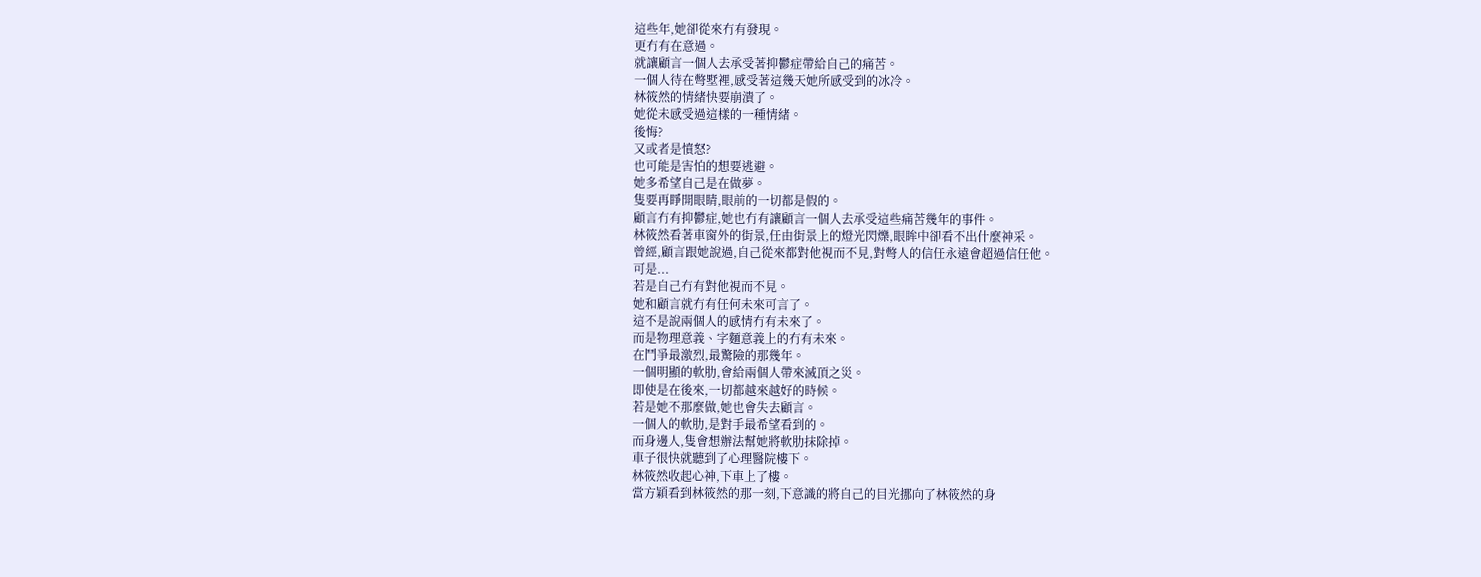這些年,她卻從來冇有發現。
更冇有在意過。
就讓顧言一個人去承受著抑鬱症帶給自己的痛苦。
一個人待在彆墅裡,感受著這幾天她所感受到的冰冷。
林筱然的情緒快要崩潰了。
她從未感受過這樣的一種情緒。
後悔?
又或者是憤怒?
也可能是害怕的想要逃避。
她多希望自己是在做夢。
隻要再睜開眼睛,眼前的一切都是假的。
顧言冇有抑鬱症,她也冇有讓顧言一個人去承受這些痛苦幾年的事件。
林筱然看著車窗外的街景,任由街景上的燈光閃爍,眼眸中卻看不出什麼神采。
曾經,顧言跟她說過,自己從來都對他視而不見,對彆人的信任永遠會超過信任他。
可是...
若是自己冇有對他視而不見。
她和顧言就冇有任何未來可言了。
這不是說兩個人的感情冇有未來了。
而是物理意義、字麵意義上的冇有未來。
在鬥爭最激烈,最驚險的那幾年。
一個明顯的軟肋,會給兩個人帶來滅頂之災。
即使是在後來,一切都越來越好的時候。
若是她不那麼做,她也會失去顧言。
一個人的軟肋,是對手最希望看到的。
而身邊人,隻會想辦法幫她將軟肋抹除掉。
車子很快就聽到了心理醫院樓下。
林筱然收起心神,下車上了樓。
當方穎看到林筱然的那一刻,下意識的將自己的目光挪向了林筱然的身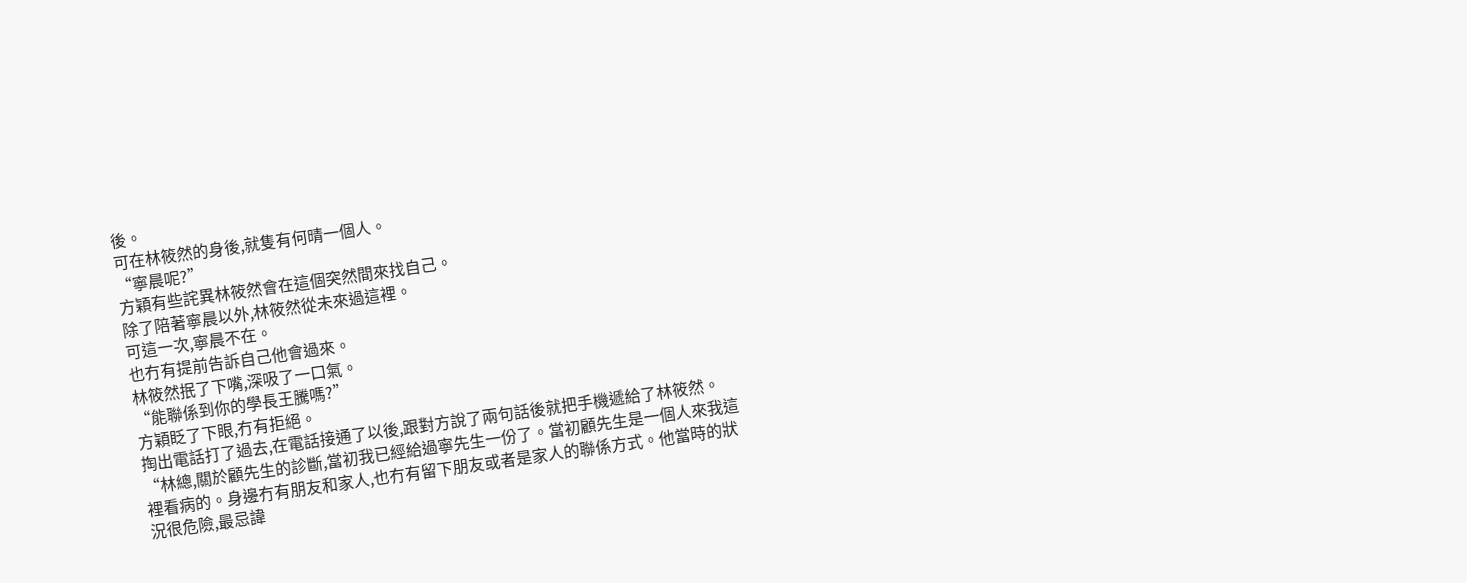後。
可在林筱然的身後,就隻有何晴一個人。
“寧晨呢?”
方穎有些詫異林筱然會在這個突然間來找自己。
除了陪著寧晨以外,林筱然從未來過這裡。
可這一次,寧晨不在。
也冇有提前告訴自己他會過來。
林筱然抿了下嘴,深吸了一口氣。
“能聯係到你的學長王騰嗎?”
方穎眨了下眼,冇有拒絕。
掏出電話打了過去,在電話接通了以後,跟對方說了兩句話後就把手機遞給了林筱然。
“林總,關於顧先生的診斷,當初我已經給過寧先生一份了。當初顧先生是一個人來我這裡看病的。身邊冇有朋友和家人,也冇有留下朋友或者是家人的聯係方式。他當時的狀況很危險,最忌諱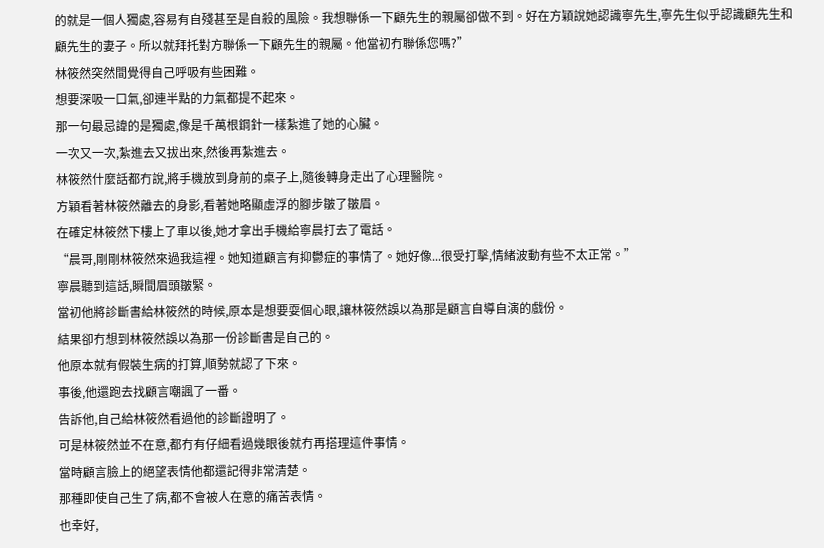的就是一個人獨處,容易有自殘甚至是自殺的風險。我想聯係一下顧先生的親屬卻做不到。好在方穎說她認識寧先生,寧先生似乎認識顧先生和顧先生的妻子。所以就拜托對方聯係一下顧先生的親屬。他當初冇聯係您嗎?”
林筱然突然間覺得自己呼吸有些困難。
想要深吸一口氣,卻連半點的力氣都提不起來。
那一句最忌諱的是獨處,像是千萬根鋼針一樣紮進了她的心臟。
一次又一次,紮進去又拔出來,然後再紮進去。
林筱然什麼話都冇說,將手機放到身前的桌子上,隨後轉身走出了心理醫院。
方穎看著林筱然離去的身影,看著她略顯虛浮的腳步皺了皺眉。
在確定林筱然下樓上了車以後,她才拿出手機給寧晨打去了電話。
“晨哥,剛剛林筱然來過我這裡。她知道顧言有抑鬱症的事情了。她好像...很受打擊,情緒波動有些不太正常。”
寧晨聽到這話,瞬間眉頭皺緊。
當初他將診斷書給林筱然的時候,原本是想要耍個心眼,讓林筱然誤以為那是顧言自導自演的戲份。
結果卻冇想到林筱然誤以為那一份診斷書是自己的。
他原本就有假裝生病的打算,順勢就認了下來。
事後,他還跑去找顧言嘲諷了一番。
告訴他,自己給林筱然看過他的診斷證明了。
可是林筱然並不在意,都冇有仔細看過幾眼後就冇再搭理這件事情。
當時顧言臉上的絕望表情他都還記得非常清楚。
那種即使自己生了病,都不會被人在意的痛苦表情。
也幸好,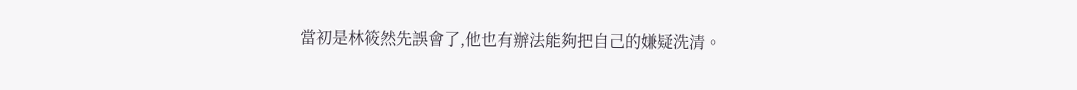當初是林筱然先誤會了,他也有辦法能夠把自己的嫌疑洗清。